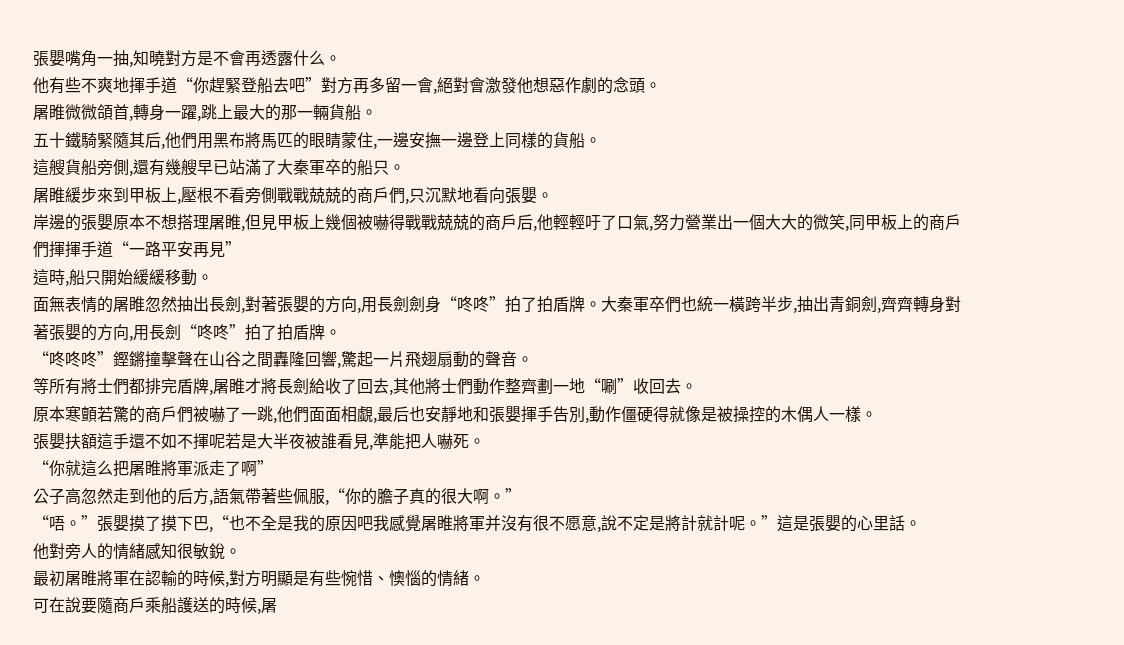張嬰嘴角一抽,知曉對方是不會再透露什么。
他有些不爽地揮手道“你趕緊登船去吧”對方再多留一會,絕對會激發他想惡作劇的念頭。
屠睢微微頜首,轉身一躍,跳上最大的那一輛貨船。
五十鐵騎緊隨其后,他們用黑布將馬匹的眼睛蒙住,一邊安撫一邊登上同樣的貨船。
這艘貨船旁側,還有幾艘早已站滿了大秦軍卒的船只。
屠睢緩步來到甲板上,壓根不看旁側戰戰兢兢的商戶們,只沉默地看向張嬰。
岸邊的張嬰原本不想搭理屠睢,但見甲板上幾個被嚇得戰戰兢兢的商戶后,他輕輕吁了口氣,努力營業出一個大大的微笑,同甲板上的商戶們揮揮手道“一路平安再見”
這時,船只開始緩緩移動。
面無表情的屠睢忽然抽出長劍,對著張嬰的方向,用長劍劍身“咚咚”拍了拍盾牌。大秦軍卒們也統一橫跨半步,抽出青銅劍,齊齊轉身對著張嬰的方向,用長劍“咚咚”拍了拍盾牌。
“咚咚咚”鏗鏘撞擊聲在山谷之間轟隆回響,驚起一片飛翅扇動的聲音。
等所有將士們都排完盾牌,屠睢才將長劍給收了回去,其他將士們動作整齊劃一地“唰”收回去。
原本寒顫若驚的商戶們被嚇了一跳,他們面面相覷,最后也安靜地和張嬰揮手告別,動作僵硬得就像是被操控的木偶人一樣。
張嬰扶額這手還不如不揮呢若是大半夜被誰看見,準能把人嚇死。
“你就這么把屠睢將軍派走了啊”
公子高忽然走到他的后方,語氣帶著些佩服,“你的膽子真的很大啊。”
“唔。”張嬰摸了摸下巴,“也不全是我的原因吧我感覺屠睢將軍并沒有很不愿意,說不定是將計就計呢。”這是張嬰的心里話。
他對旁人的情緒感知很敏銳。
最初屠睢將軍在認輸的時候,對方明顯是有些惋惜、懊惱的情緒。
可在說要隨商戶乘船護送的時候,屠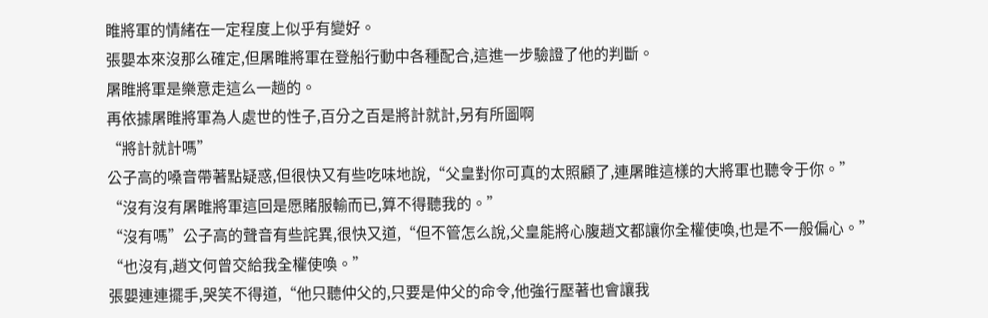睢將軍的情緒在一定程度上似乎有變好。
張嬰本來沒那么確定,但屠睢將軍在登船行動中各種配合,這進一步驗證了他的判斷。
屠睢將軍是樂意走這么一趟的。
再依據屠睢將軍為人處世的性子,百分之百是將計就計,另有所圖啊
“將計就計嗎”
公子高的嗓音帶著點疑惑,但很快又有些吃味地說,“父皇對你可真的太照顧了,連屠睢這樣的大將軍也聽令于你。”
“沒有沒有屠睢將軍這回是愿賭服輸而已,算不得聽我的。”
“沒有嗎”公子高的聲音有些詫異,很快又道,“但不管怎么說,父皇能將心腹趙文都讓你全權使喚,也是不一般偏心。”
“也沒有,趙文何曾交給我全權使喚。”
張嬰連連擺手,哭笑不得道,“他只聽仲父的,只要是仲父的命令,他強行壓著也會讓我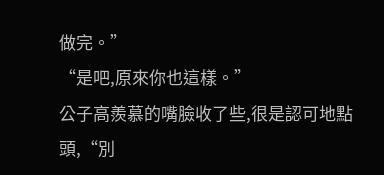做完。”
“是吧,原來你也這樣。”
公子高羨慕的嘴臉收了些,很是認可地點頭,“別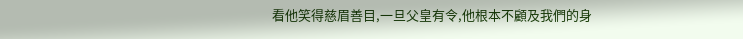看他笑得慈眉善目,一旦父皇有令,他根本不顧及我們的身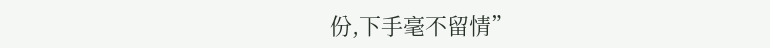份,下手毫不留情”